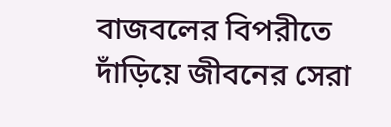বাজবলের বিপরীতে দাঁড়িয়ে জীবনের সেরা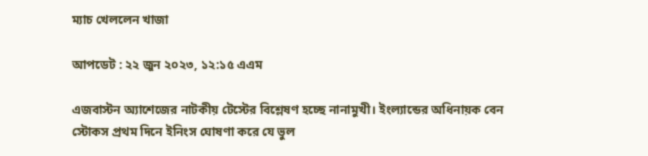ম্যাচ খেললেন খাজা

আপডেট : ২২ জুন ২০২৩, ১২:১৫ এএম

এজবাস্টন অ্যাশেজের নাটকীয় টেস্টের বিশ্লেষণ হচ্ছে নানামুখী। ইংল্যান্ডের অধিনায়ক বেন স্টোকস প্রথম দিনে ইনিংস ঘোষণা করে যে ভুল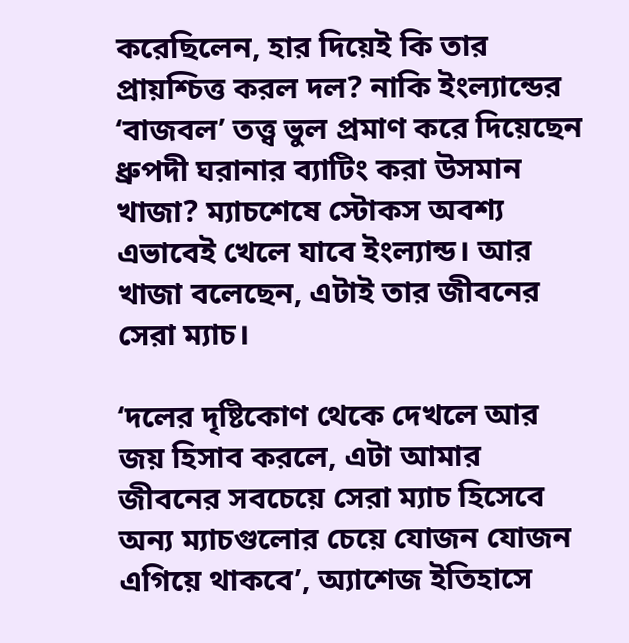করেছিলেন, হার দিয়েই কি তার প্রায়শ্চিত্ত করল দল? নাকি ইংল্যান্ডের ‘বাজবল’ তত্ত্ব ভুল প্রমাণ করে দিয়েছেন ধ্রুপদী ঘরানার ব্যাটিং করা উসমান খাজা? ম্যাচশেষে স্টোকস অবশ্য এভাবেই খেলে যাবে ইংল্যান্ড। আর খাজা বলেছেন, এটাই তার জীবনের সেরা ম্যাচ।

‘দলের দৃষ্টিকোণ থেকে দেখলে আর জয় হিসাব করলে, এটা আমার জীবনের সবচেয়ে সেরা ম্যাচ হিসেবে অন্য ম্যাচগুলোর চেয়ে যোজন যোজন এগিয়ে থাকবে’, অ্যাশেজ ইতিহাসে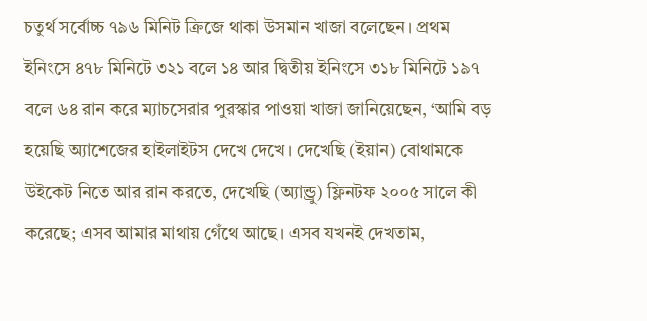চতুর্থ সর্বোচ্চ ৭৯৬ মিনিট ক্রিজে থাকা উসমান খাজা বলেছেন। প্রথম ইনিংসে ৪৭৮ মিনিটে ৩২১ বলে ১৪ আর দ্বিতীয় ইনিংসে ৩১৮ মিনিটে ১৯৭ বলে ৬৪ রান করে ম্যাচসেরার পুরস্কার পাওয়া খাজা জানিয়েছেন, ‘আমি বড় হয়েছি অ্যাশেজের হাইলাইটস দেখে দেখে। দেখেছি (ইয়ান) বোথামকে উইকেট নিতে আর রান করতে, দেখেছি (অ্যান্ড্রু) ফ্লিনটফ ২০০৫ সালে কী করেছে; এসব আমার মাথায় গেঁথে আছে। এসব যখনই দেখতাম,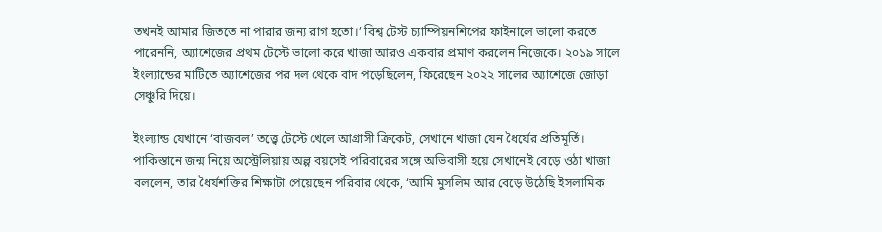তখনই আমার জিততে না পারার জন্য রাগ হতো।’ বিশ্ব টেস্ট চ্যাম্পিয়নশিপের ফাইনালে ভালো করতে পারেননি, অ্যাশেজের প্রথম টেস্টে ভালো করে খাজা আরও একবার প্রমাণ করলেন নিজেকে। ২০১৯ সালে ইংল্যান্ডের মাটিতে অ্যাশেজের পর দল থেকে বাদ পড়েছিলেন, ফিরেছেন ২০২২ সালের অ্যাশেজে জোড়া সেঞ্চুরি দিয়ে।

ইংল্যান্ড যেখানে ‘বাজবল’ তত্ত্বে টেস্টে খেলে আগ্রাসী ক্রিকেট, সেখানে খাজা যেন ধৈর্যের প্রতিমূর্তি। পাকিস্তানে জন্ম নিয়ে অস্ট্রেলিয়ায় অল্প বয়সেই পরিবারের সঙ্গে অভিবাসী হয়ে সেখানেই বেড়ে ওঠা খাজা বললেন, তার ধৈর্যশক্তির শিক্ষাটা পেয়েছেন পরিবার থেকে, ‘আমি মুসলিম আর বেড়ে উঠেছি ইসলামিক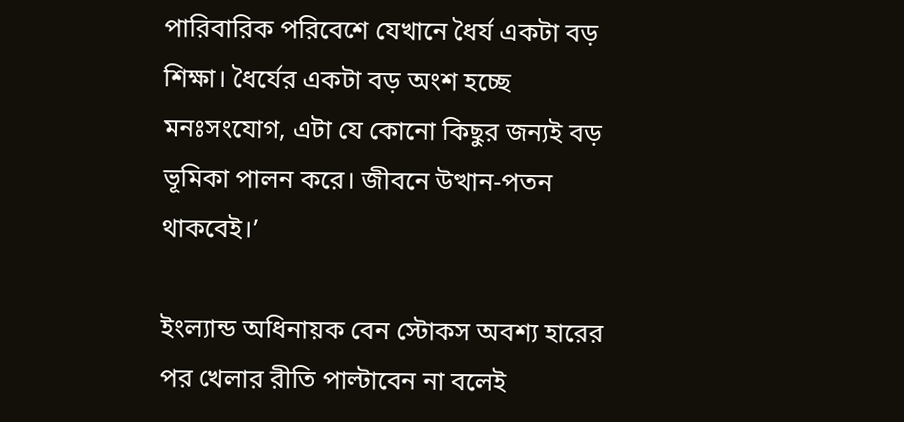পারিবারিক পরিবেশে যেখানে ধৈর্য একটা বড় শিক্ষা। ধৈর্যের একটা বড় অংশ হচ্ছে মনঃসংযোগ, এটা যে কোনো কিছুর জন্যই বড় ভূমিকা পালন করে। জীবনে উত্থান-পতন থাকবেই।’

ইংল্যান্ড অধিনায়ক বেন স্টোকস অবশ্য হারের পর খেলার রীতি পাল্টাবেন না বলেই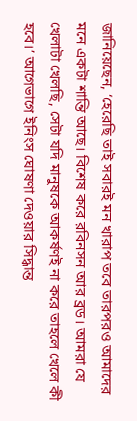জানিয়েছেন, ‘হেরেছি তাই সবারই মন খারাপ তবে তারপরও আমাদের মনে একটা শান্তি আছে। বিশেষ করে রবিনসন আর ব্রড। আমরা যে খেলাটা খেলছি, সেটা যদি মানুষকে আকর্ষণই না করে তাহলে খেলে কী হবে।’ আগেভাগে ইনিংস ঘোষণা দেওয়ার সিদ্ধান্ত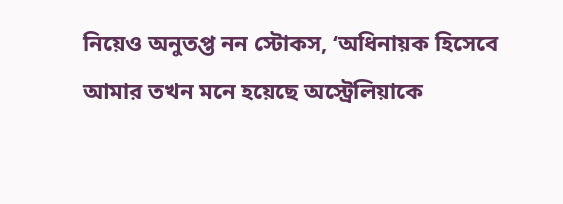নিয়েও অনুতপ্ত নন স্টোকস, ‘অধিনায়ক হিসেবে আমার তখন মনে হয়েছে অস্ট্রেলিয়াকে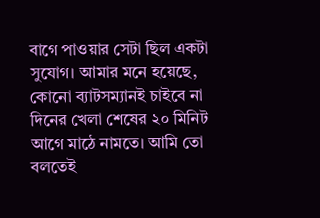বাগে পাওয়ার সেটা ছিল একটা সুযোগ। আমার মনে হয়েছে, কোনো ব্যাটসম্যানই চাইবে না দিনের খেলা শেষের ২০ মিনিট আগে মাঠে নামতে। আমি তো বলতেই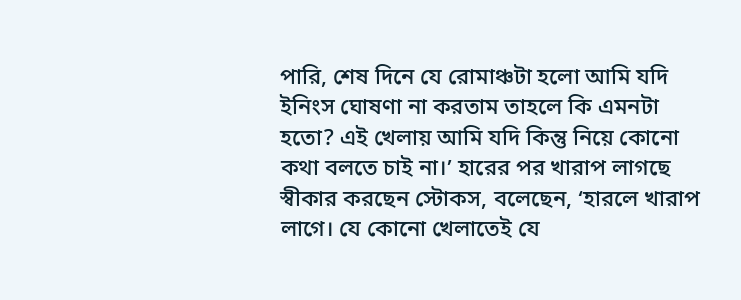পারি, শেষ দিনে যে রোমাঞ্চটা হলো আমি যদি ইনিংস ঘোষণা না করতাম তাহলে কি এমনটা হতো? এই খেলায় আমি যদি কিন্তু নিয়ে কোনো কথা বলতে চাই না।’ হারের পর খারাপ লাগছে স্বীকার করছেন স্টোকস, বলেছেন, ‘হারলে খারাপ লাগে। যে কোনো খেলাতেই যে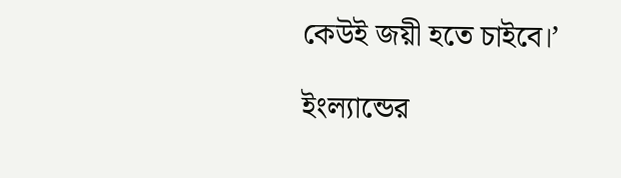কেউই জয়ী হতে চাইবে।’

ইংল্যান্ডের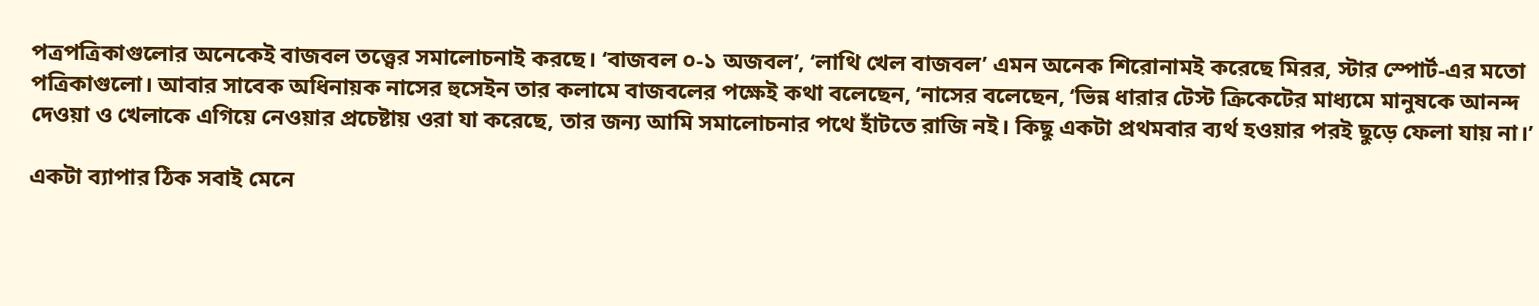পত্রপত্রিকাগুলোর অনেকেই বাজবল তত্ত্বের সমালোচনাই করছে। ‘বাজবল ০-১ অজবল’, ‘লাথি খেল বাজবল’ এমন অনেক শিরোনামই করেছে মিরর, স্টার স্পোর্ট-এর মতো পত্রিকাগুলো। আবার সাবেক অধিনায়ক নাসের হুসেইন তার কলামে বাজবলের পক্ষেই কথা বলেছেন, ‘নাসের বলেছেন, ‘ভিন্ন ধারার টেস্ট ক্রিকেটের মাধ্যমে মানুষকে আনন্দ দেওয়া ও খেলাকে এগিয়ে নেওয়ার প্রচেষ্টায় ওরা যা করেছে, তার জন্য আমি সমালোচনার পথে হাঁটতে রাজি নই। কিছু একটা প্রথমবার ব্যর্থ হওয়ার পরই ছুড়ে ফেলা যায় না।’

একটা ব্যাপার ঠিক সবাই মেনে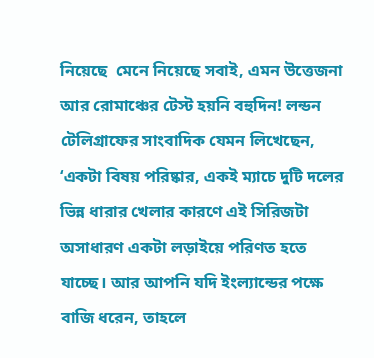নিয়েছে  মেনে নিয়েছে সবাই, এমন উত্তেজনা আর রোমাঞ্চের টেস্ট হয়নি বহুদিন! লন্ডন টেলিগ্রাফের সাংবাদিক যেমন লিখেছেন, ‘একটা বিষয় পরিষ্কার, একই ম্যাচে দুটি দলের ভিন্ন ধারার খেলার কারণে এই সিরিজটা অসাধারণ একটা লড়াইয়ে পরিণত হতে যাচ্ছে। আর আপনি যদি ইংল্যান্ডের পক্ষে বাজি ধরেন, তাহলে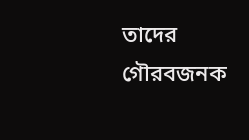তাদের গৌরবজনক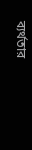ব্যর্থতার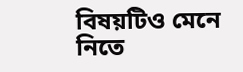বিষয়টিও মেনে নিতে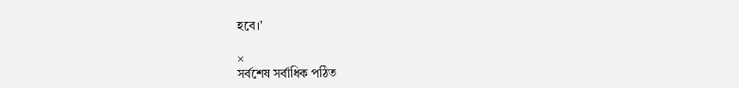হবে।’

×
সর্বশেষ সর্বাধিক পঠিত